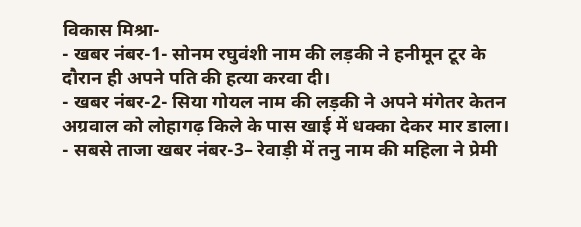विकास मिश्रा-
- खबर नंबर-1- सोनम रघुवंशी नाम की लड़की ने हनीमून टूर के दौरान ही अपने पति की हत्या करवा दी।
- खबर नंबर-2- सिया गोयल नाम की लड़की ने अपने मंगेतर केतन अग्रवाल को लोहागढ़ किले के पास खाई में धक्का देकर मार डाला।
- सबसे ताजा खबर नंबर-3– रेवाड़ी में तनु नाम की महिला ने प्रेमी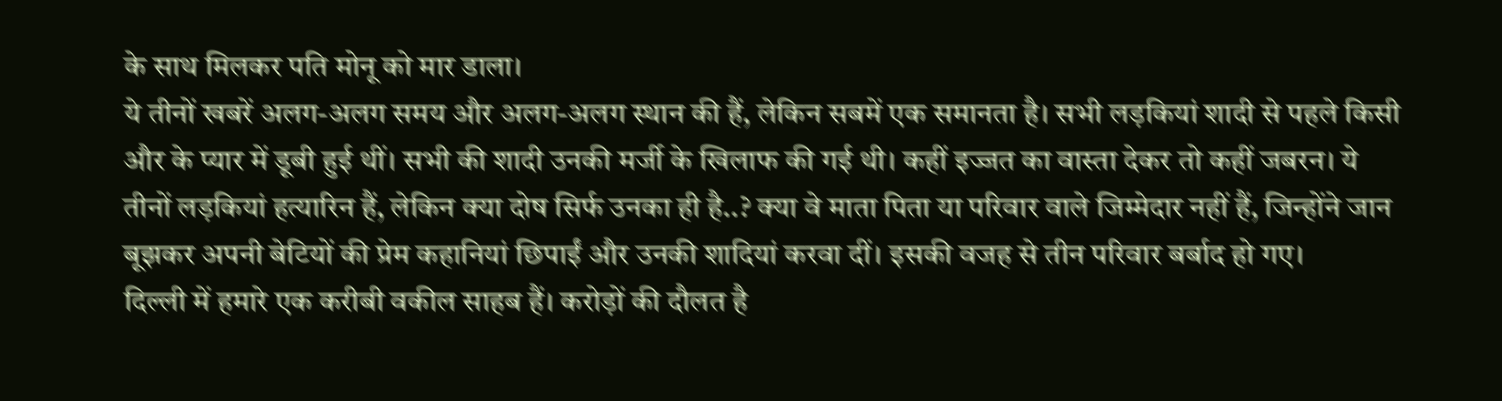के साथ मिलकर पति मोनू को मार डाला।
ये तीनों खबरें अलग-अलग समय और अलग-अलग स्थान की हैं, लेकिन सबमें एक समानता है। सभी लड़कियां शादी से पहले किसी और के प्यार में डूबी हुई थीं। सभी की शादी उनकी मर्जी के खिलाफ की गई थी। कहीं इज्जत का वास्ता देकर तो कहीं जबरन। ये तीनों लड़कियां हत्यारिन हैं, लेकिन क्या दोष सिर्फ उनका ही है..? क्या वे माता पिता या परिवार वाले जिम्मेदार नहीं हैं, जिन्होंने जान बूझकर अपनी बेटियों की प्रेम कहानियां छिपाईं और उनकी शादियां करवा दीं। इसकी वजह से तीन परिवार बर्बाद हो गए।
दिल्ली में हमारे एक करीबी वकील साहब हैं। करोड़ों की दौलत है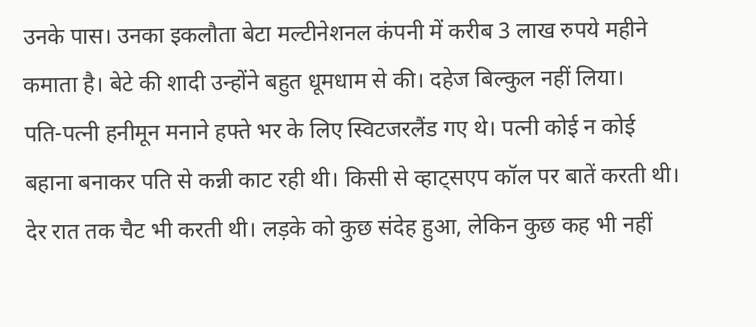उनके पास। उनका इकलौता बेटा मल्टीनेशनल कंपनी में करीब 3 लाख रुपये महीने कमाता है। बेटे की शादी उन्होंने बहुत धूमधाम से की। दहेज बिल्कुल नहीं लिया।
पति-पत्नी हनीमून मनाने हफ्ते भर के लिए स्विटजरलैंड गए थे। पत्नी कोई न कोई बहाना बनाकर पति से कन्नी काट रही थी। किसी से व्हाट्सएप कॉल पर बातें करती थी। देर रात तक चैट भी करती थी। लड़के को कुछ संदेह हुआ, लेकिन कुछ कह भी नहीं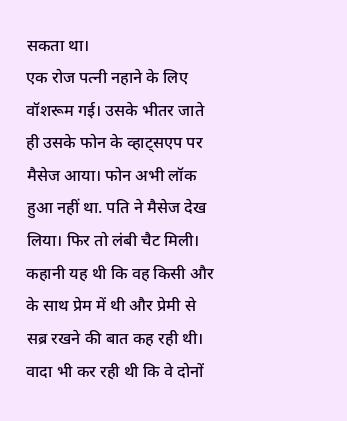सकता था।
एक रोज पत्नी नहाने के लिए वॉशरूम गई। उसके भीतर जाते ही उसके फोन के व्हाट्सएप पर मैसेज आया। फोन अभी लॉक हुआ नहीं था. पति ने मैसेज देख लिया। फिर तो लंबी चैट मिली। कहानी यह थी कि वह किसी और के साथ प्रेम में थी और प्रेमी से सब्र रखने की बात कह रही थी। वादा भी कर रही थी कि वे दोनों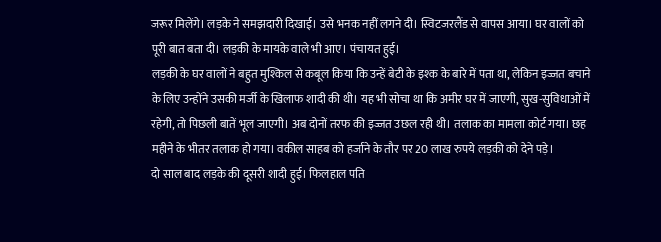जरूर मिलेंगे। लड़के ने समझदारी दिखाई। उसे भनक नहीं लगने दी। स्विटजरलैंड से वापस आया। घर वालों को पूरी बात बता दी। लड़की के मायके वाले भी आए। पंचायत हुई।
लड़की के घर वालों ने बहुत मुश्किल से कबूल किया कि उन्हें बेटी के इश्क के बारे में पता था, लेकिन इज्जत बचाने के लिए उन्होंने उसकी मर्जी के खिलाफ शादी की थी। यह भी सोचा था कि अमीर घर में जाएगी, सुख-सुविधाओं में रहेगी, तो पिछली बातें भूल जाएगी। अब दोनों तरफ की इज्जत उछल रही थी। तलाक का मामला कोर्ट गया। छह महीने के भीतर तलाक हो गया। वकील साहब को हर्जाने के तौर पर 20 लाख रुपये लड़की को देने पड़े।
दो साल बाद लड़के की दूसरी शादी हुई। फिलहाल पति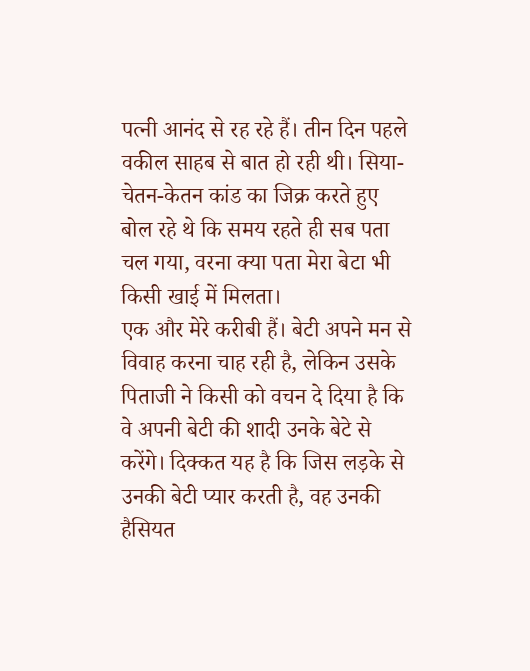पत्नी आनंद से रह रहे हैं। तीन दिन पहले वकील साहब से बात हो रही थी। सिया-चेतन-केतन कांड का जिक्र करते हुए बोल रहे थे कि समय रहते ही सब पता चल गया, वरना क्या पता मेरा बेटा भी किसी खाई में मिलता।
एक और मेरे करीबी हैं। बेटी अपने मन से विवाह करना चाह रही है, लेकिन उसके पिताजी ने किसी को वचन दे दिया है कि वे अपनी बेटी की शादी उनके बेटे से करेंगे। दिक्कत यह है कि जिस लड़के से उनकी बेटी प्यार करती है, वह उनकी हैसियत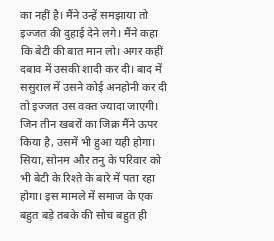का नहीं है। मैंने उन्हें समझाया तो इज्जत की दुहाई देने लगे। मैंने कहा कि बेटी की बात मान लो। अगर कहीं दबाव में उसकी शादी कर दी। बाद में ससुराल में उसने कोई अनहोनी कर दी तो इज्जत उस वक्त ज्यादा जाएगी।
जिन तीन खबरों का जिक्र मैंने ऊपर किया है, उसमें भी हुआ यही होगा। सिया, सोनम और तनु के परिवार को भी बेटी के रिश्ते के बारे में पता रहा होगा। इस मामले में समाज के एक बहुत बड़े तबके की सोच बहुत ही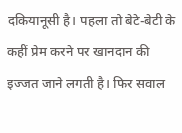दकियानूसी है। पहला तो बेटे-बेटी के कहीं प्रेम करने पर खानदान की इज्जत जाने लगती है। फिर सवाल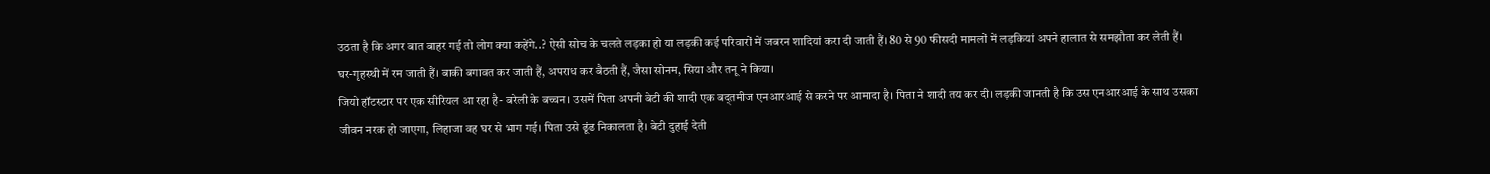उठता है कि अगर बात बाहर गई तो लोग क्या कहेंगे..? ऐसी सोच के चलते लड़का हो या लड़की कई परिवारों में जबरन शादियां करा दी जाती हैं। 80 से 90 फीसदी मामलों में लड़कियां अपने हालात से समझौता कर लेती हैं। घर-गृहस्थी में रम जाती हैं। बाकी बगावत कर जाती हैं, अपराध कर बैठती हैं, जैसा सोनम, सिया और तनू ने किया।
जियो हॉटस्टार पर एक सीरियल आ रहा है- बरेली के बच्चन। उसमें पिता अपनी बेटी की शादी एक बद्तमीज एनआरआई से करने पर आमादा है। पिता ने शादी तय कर दी। लड़की जानती है कि उस एनआरआई के साथ उसका जीवन नरक हो जाएगा, लिहाजा वह घर से भाग गई। पिता उसे ढूंढ निकालता है। बेटी दुहाई देती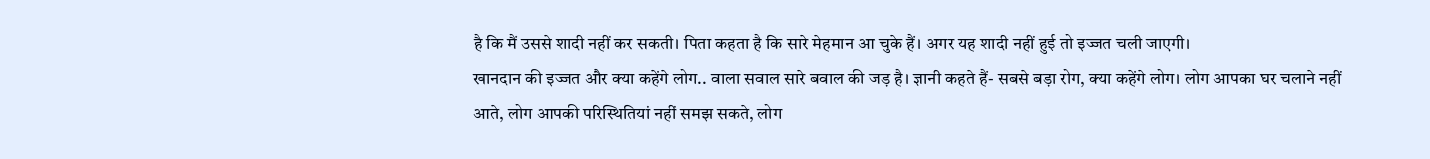है कि मैं उससे शादी नहीं कर सकती। पिता कहता है कि सारे मेहमान आ चुके हैं। अगर यह शादी नहीं हुई तो इज्जत चली जाएगी।
खानदान की इज्जत और क्या कहेंगे लोग.. वाला सवाल सारे बवाल की जड़ है। ज्ञानी कहते हैं- सबसे बड़ा रोग, क्या कहेंगे लोग। लोग आपका घर चलाने नहीं आते, लोग आपकी परिस्थितियां नहीं समझ सकते, लोग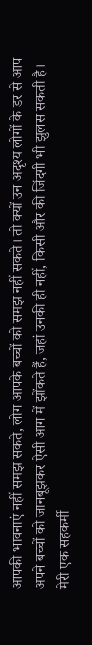आपकी भावनाएं नहीं समझ सकते, लोग आपके बच्चों को समझ नहीं सकते। तो क्यों उन अदृश्य लोगों के डर से आप अपने बच्चों को जानबूझकर ऐसी आग में झोंकते हैं, जहां उनकी ही नहीं, किसी और की जिंदगी भी झुलस सकती है।
मेरी एक सहकर्मी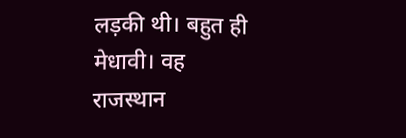लड़की थी। बहुत ही मेधावी। वह राजस्थान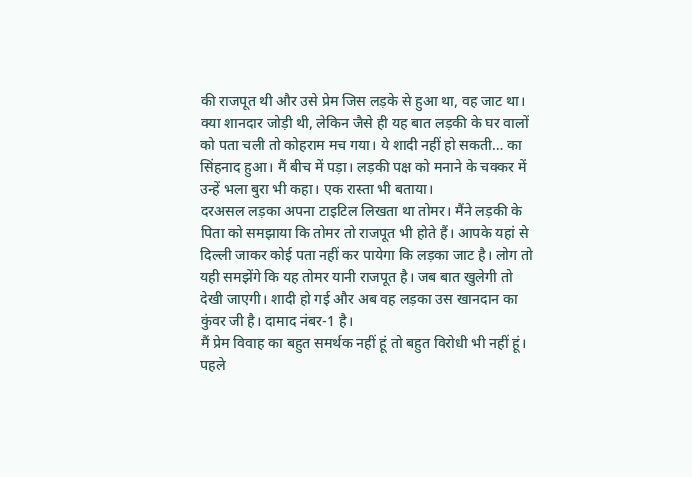की राजपूत थी और उसे प्रेम जिस लड़के से हुआ था, वह जाट था। क्या शानदार जोड़ी थी, लेकिन जैसे ही यह बात लड़की के घर वालों को पता चली तो कोहराम मच गया। ये शादी नहीं हो सकती… का सिंहनाद हुआ। मैं बीच में पड़ा। लड़की पक्ष को मनाने के चक्कर में उन्हें भला बुरा भी कहा। एक रास्ता भी बताया।
दरअसल लड़का अपना टाइटिल लिखता था तोमर। मैंने लड़की के पिता को समझाया कि तोमर तो राजपूत भी होते हैं। आपके यहां से दिल्ली जाकर कोई पता नहीं कर पायेगा कि लड़का जाट है। लोग तो यही समझेंगे कि यह तोमर यानी राजपूत है। जब बात खुलेगी तो देखी जाएगी। शादी हो गई और अब वह लड़का उस खानदान का कुंवर जी है। दामाद नंबर-1 है।
मैं प्रेम विवाह का बहुत समर्थक नहीं हूं तो बहुत विरोधी भी नहीं हूं। पहले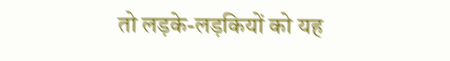तो लड़के-लड़कियों को यह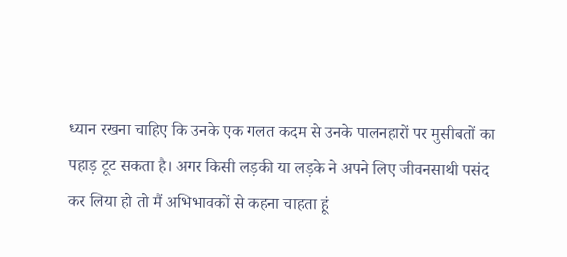ध्यान रखना चाहिए कि उनके एक गलत कदम से उनके पालनहारों पर मुसीबतों का पहाड़ टूट सकता है। अगर किसी लड़की या लड़के ने अपने लिए जीवनसाथी पसंद कर लिया हो तो मैं अभिभावकों से कहना चाहता हूं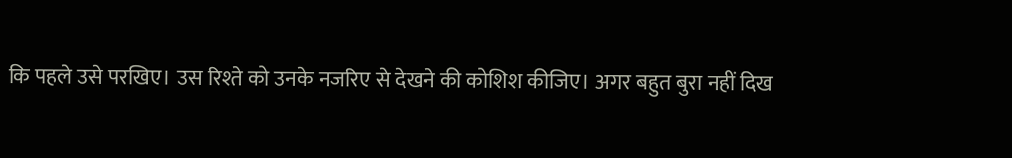कि पहले उसे परखिए। उस रिश्ते को उनके नजरिए से देखने की कोशिश कीजिए। अगर बहुत बुरा नहीं दिख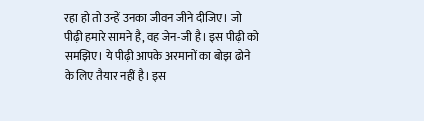रहा हो तो उन्हें उनका जीवन जीने दीजिए। जो पीढ़ी हमारे सामने है, वह जेन-जी है। इस पीढ़ी को समझिए। ये पीढ़ी आपके अरमानों का बोझ ढोने के लिए तैयार नहीं है। इस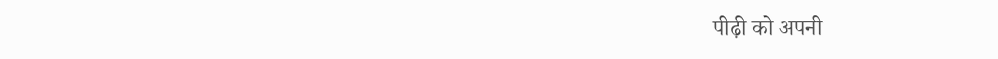पीढ़ी को अपनी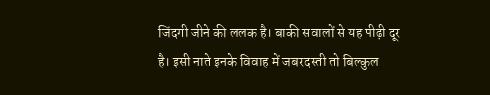जिंदगी जीने की ललक है। बाकी सवालों से यह पीढ़ी दूर है। इसी नाते इनके विवाह में जबरदस्ती तो बिल्कुल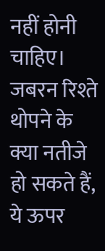नहीं होनी चाहिए। जबरन रिश्ते थोपने के क्या नतीजे हो सकते हैं, ये ऊपर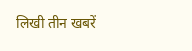लिखी तीन खबरें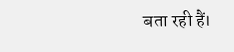बता रही हैं।